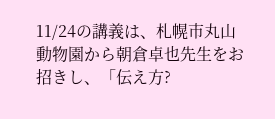11/24の講義は、札幌市丸山動物園から朝倉卓也先生をお招きし、「伝え方?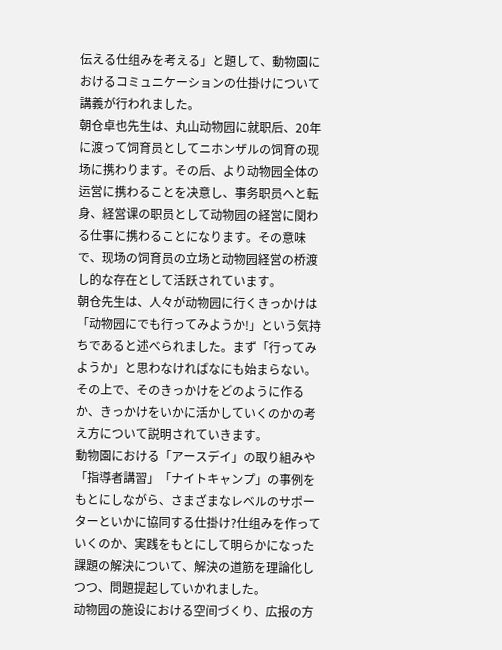伝える仕组みを考える」と題して、動物園におけるコミュニケーションの仕掛けについて講義が行われました。
朝仓卓也先生は、丸山动物园に就职后、20年に渡って饲育员としてニホンザルの饲育の现场に携わります。その后、より动物园全体の运営に携わることを决意し、事务职员へと転身、経営课の职员として动物园の経営に関わる仕事に携わることになります。その意味で、现场の饲育员の立场と动物园経営の桥渡し的な存在として活跃されています。
朝仓先生は、人々が动物园に行くきっかけは「动物园にでも行ってみようか!」という気持ちであると述べられました。まず「行ってみようか」と思わなければなにも始まらない。その上で、そのきっかけをどのように作るか、きっかけをいかに活かしていくのかの考え方について説明されていきます。
動物園における「アースデイ」の取り組みや「指導者講習」「ナイトキャンプ」の事例をもとにしながら、さまざまなレベルのサポーターといかに協同する仕掛け?仕组みを作っていくのか、実践をもとにして明らかになった課題の解決について、解決の道筋を理論化しつつ、問題提起していかれました。
动物园の施设における空间づくり、広报の方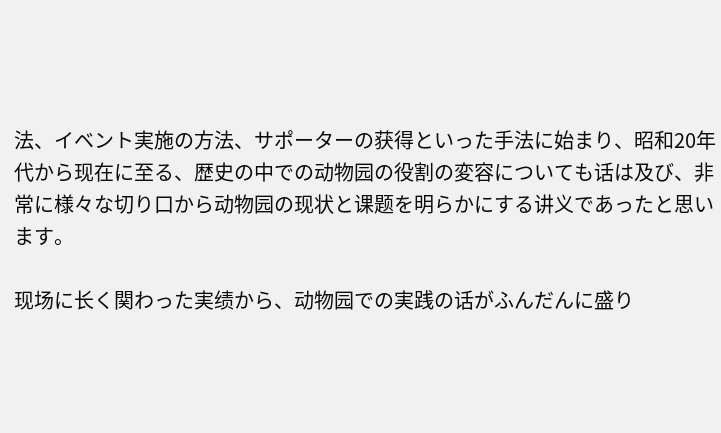法、イベント実施の方法、サポーターの获得といった手法に始まり、昭和20年代から现在に至る、歴史の中での动物园の役割の変容についても话は及び、非常に様々な切り口から动物园の现状と课题を明らかにする讲义であったと思います。

现场に长く関わった実绩から、动物园での実践の话がふんだんに盛り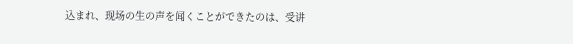込まれ、现场の生の声を闻くことができたのは、受讲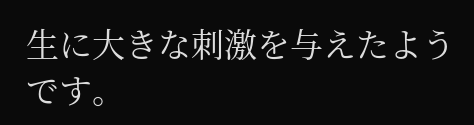生に大きな刺激を与えたようです。